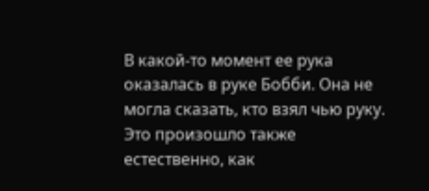В какой-то момент ее рука оказалась в руке Бобби. Она не могла сказать, кто взял чью руку. Это произошло также естественно, как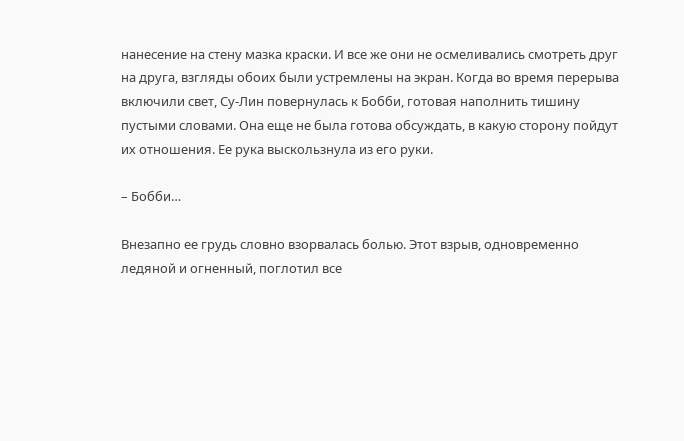нанесение на стену мазка краски. И все же они не осмеливались смотреть друг на друга, взгляды обоих были устремлены на экран. Когда во время перерыва включили свет, Су-Лин повернулась к Бобби, готовая наполнить тишину пустыми словами. Она еще не была готова обсуждать, в какую сторону пойдут их отношения. Ее рука выскользнула из его руки.

– Бобби…

Внезапно ее грудь словно взорвалась болью. Этот взрыв, одновременно ледяной и огненный, поглотил все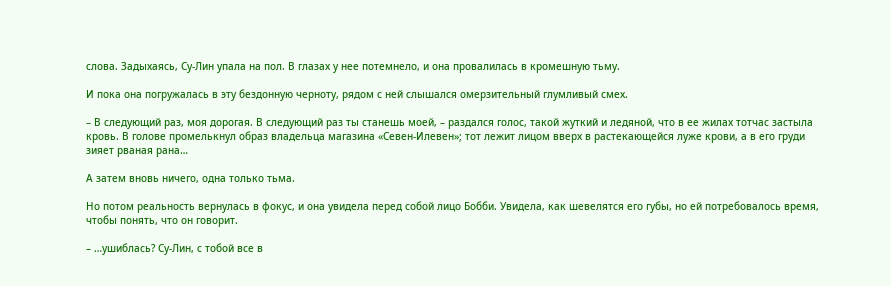слова. Задыхаясь, Су-Лин упала на пол. В глазах у нее потемнело, и она провалилась в кромешную тьму.

И пока она погружалась в эту бездонную черноту, рядом с ней слышался омерзительный глумливый смех.

– В следующий раз, моя дорогая. В следующий раз ты станешь моей, – раздался голос, такой жуткий и ледяной, что в ее жилах тотчас застыла кровь. В голове промелькнул образ владельца магазина «Севен-Илевен»; тот лежит лицом вверх в растекающейся луже крови, а в его груди зияет рваная рана…

А затем вновь ничего, одна только тьма.

Но потом реальность вернулась в фокус, и она увидела перед собой лицо Бобби. Увидела, как шевелятся его губы, но ей потребовалось время, чтобы понять, что он говорит.

– …ушиблась? Су-Лин, с тобой все в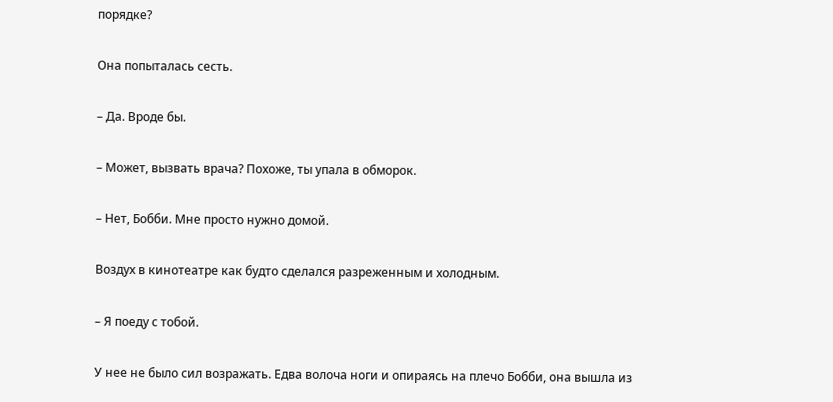порядке?

Она попыталась сесть.

– Да. Вроде бы.

– Может, вызвать врача? Похоже, ты упала в обморок.

– Нет, Бобби. Мне просто нужно домой.

Воздух в кинотеатре как будто сделался разреженным и холодным.

– Я поеду с тобой.

У нее не было сил возражать. Едва волоча ноги и опираясь на плечо Бобби, она вышла из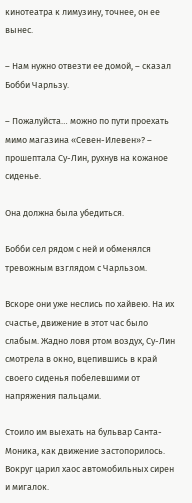кинотеатра к лимузину, точнее, он ее вынес.

– Нам нужно отвезти ее домой, – сказал Бобби Чарльзу.

– Пожалуйста… можно по пути проехать мимо магазина «Севен-Илевен»? – прошептала Су-Лин, рухнув на кожаное сиденье.

Она должна была убедиться.

Бобби сел рядом с ней и обменялся тревожным взглядом с Чарльзом.

Вскоре они уже неслись по хайвею. На их счастье, движение в этот час было слабым. Жадно ловя ртом воздух, Су-Лин смотрела в окно, вцепившись в край своего сиденья побелевшими от напряжения пальцами.

Стоило им выехать на бульвар Санта-Моника, как движение застопорилось. Вокруг царил хаос автомобильных сирен и мигалок.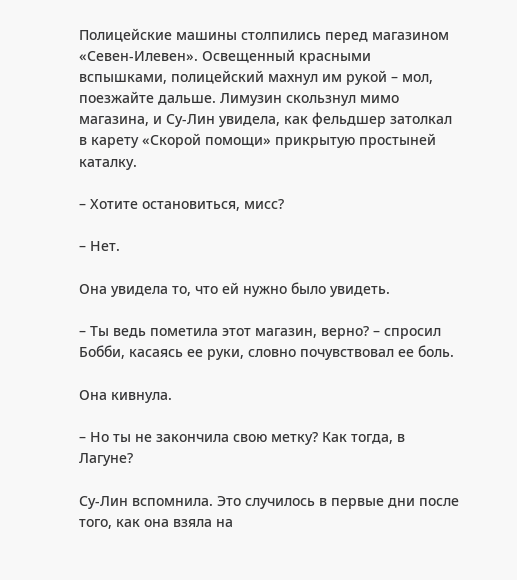Полицейские машины столпились перед магазином «Севен-Илевен». Освещенный красными вспышками, полицейский махнул им рукой – мол, поезжайте дальше. Лимузин скользнул мимо магазина, и Су-Лин увидела, как фельдшер затолкал в карету «Скорой помощи» прикрытую простыней каталку.

– Хотите остановиться, мисс?

– Нет.

Она увидела то, что ей нужно было увидеть.

– Ты ведь пометила этот магазин, верно? – спросил Бобби, касаясь ее руки, словно почувствовал ее боль.

Она кивнула.

– Но ты не закончила свою метку? Как тогда, в Лагуне?

Су-Лин вспомнила. Это случилось в первые дни после того, как она взяла на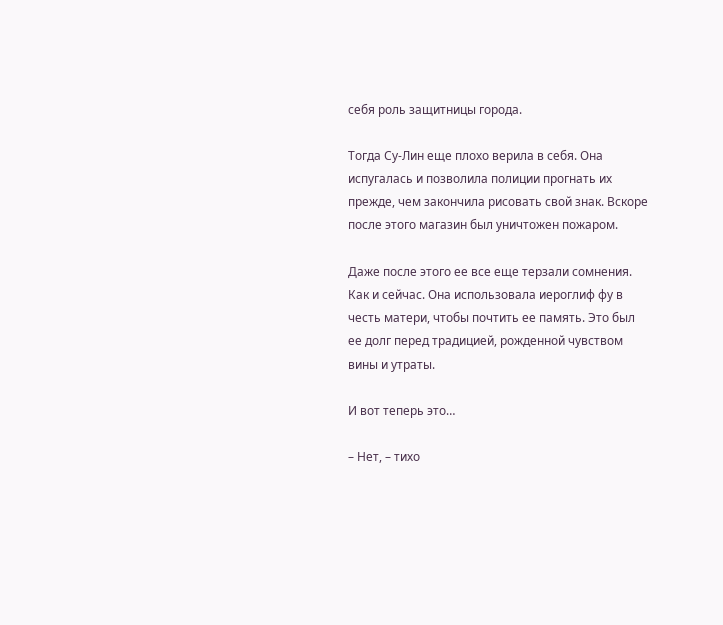себя роль защитницы города.

Тогда Су-Лин еще плохо верила в себя. Она испугалась и позволила полиции прогнать их прежде, чем закончила рисовать свой знак. Вскоре после этого магазин был уничтожен пожаром.

Даже после этого ее все еще терзали сомнения. Как и сейчас. Она использовала иероглиф фу в честь матери, чтобы почтить ее память. Это был ее долг перед традицией, рожденной чувством вины и утраты.

И вот теперь это…

– Нет, – тихо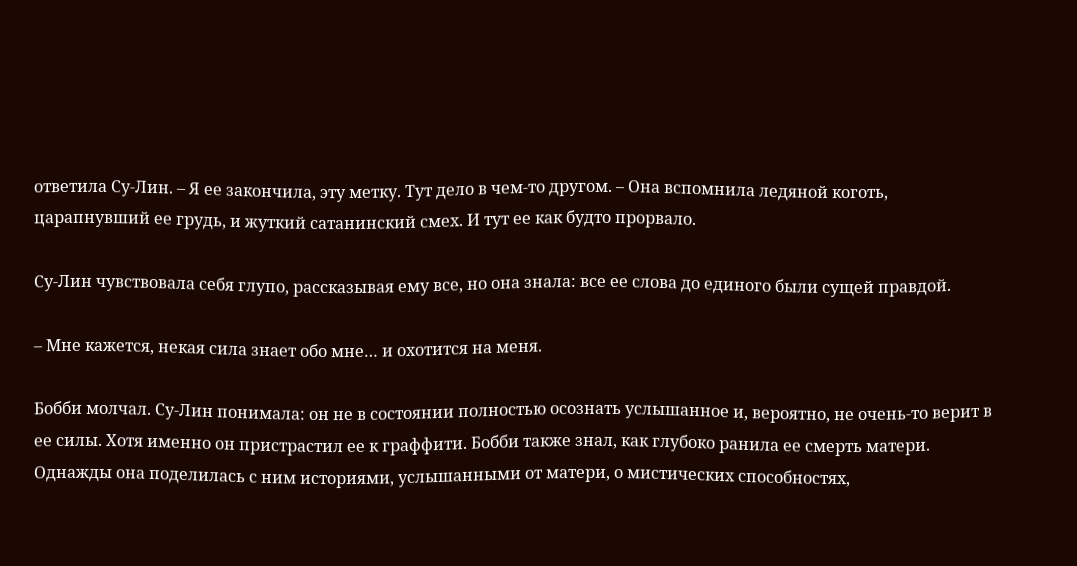ответила Су-Лин. – Я ее закончила, эту метку. Тут дело в чем-то другом. – Она вспомнила ледяной коготь, царапнувший ее грудь, и жуткий сатанинский смех. И тут ее как будто прорвало.

Су-Лин чувствовала себя глупо, рассказывая ему все, но она знала: все ее слова до единого были сущей правдой.

– Мне кажется, некая сила знает обо мне… и охотится на меня.

Бобби молчал. Су-Лин понимала: он не в состоянии полностью осознать услышанное и, вероятно, не очень-то верит в ее силы. Хотя именно он пристрастил ее к граффити. Бобби также знал, как глубоко ранила ее смерть матери. Однажды она поделилась с ним историями, услышанными от матери, о мистических способностях,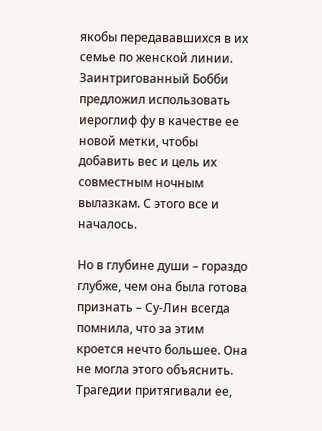якобы передававшихся в их семье по женской линии. Заинтригованный Бобби предложил использовать иероглиф фу в качестве ее новой метки, чтобы добавить вес и цель их совместным ночным вылазкам. С этого все и началось.

Но в глубине души – гораздо глубже, чем она была готова признать – Су-Лин всегда помнила, что за этим кроется нечто большее. Она не могла этого объяснить. Трагедии притягивали ее,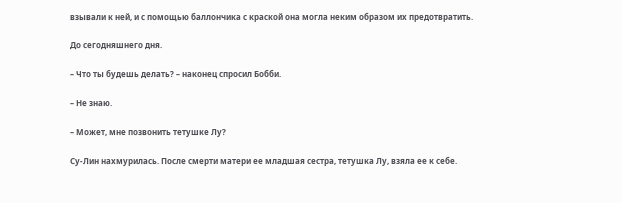взывали к ней, и с помощью баллончика с краской она могла неким образом их предотвратить.

До сегодняшнего дня.

– Что ты будешь делать? – наконец спросил Бобби.

– Не знаю.

– Может, мне позвонить тетушке Лу?

Су-Лин нахмурилась. После смерти матери ее младшая сестра, тетушка Лу, взяла ее к себе.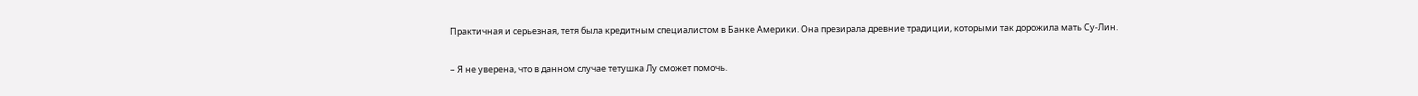Практичная и серьезная, тетя была кредитным специалистом в Банке Америки. Она презирала древние традиции, которыми так дорожила мать Су-Лин.

– Я не уверена, что в данном случае тетушка Лу сможет помочь.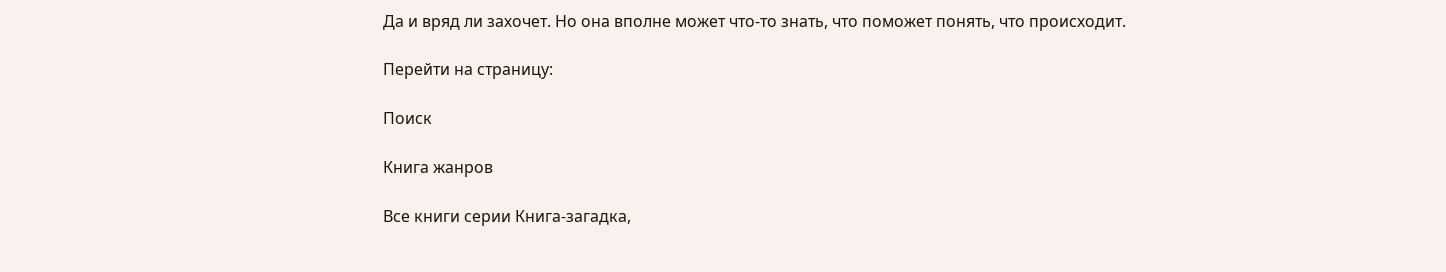Да и вряд ли захочет. Но она вполне может что-то знать, что поможет понять, что происходит.

Перейти на страницу:

Поиск

Книга жанров

Все книги серии Книга-загадка,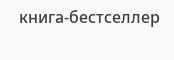книга-бестселлер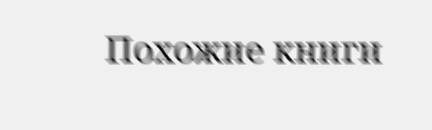Похожие книги